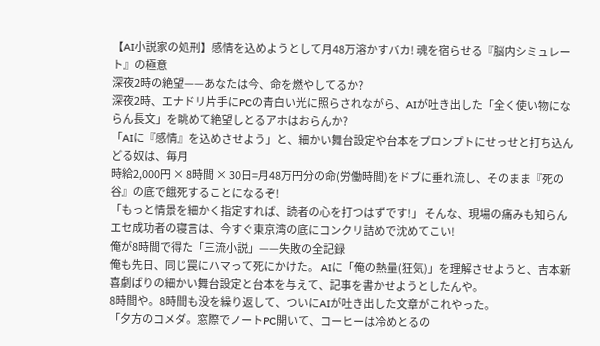【AI小説家の処刑】感情を込めようとして月48万溶かすバカ! 魂を宿らせる『脳内シミュレート』の極意
深夜2時の絶望——あなたは今、命を燃やしてるか?
深夜2時、エナドリ片手にPCの青白い光に照らされながら、AIが吐き出した「全く使い物にならん長文」を眺めて絶望しとるアホはおらんか?
「AIに『感情』を込めさせよう」と、細かい舞台設定や台本をプロンプトにせっせと打ち込んどる奴は、毎月
時給2,000円 × 8時間 × 30日=月48万円分の命(労働時間)をドブに垂れ流し、そのまま『死の谷』の底で餓死することになるぞ!
「もっと情景を細かく指定すれば、読者の心を打つはずです!」 そんな、現場の痛みも知らんエセ成功者の寝言は、今すぐ東京湾の底にコンクリ詰めで沈めてこい!
俺が8時間で得た「三流小説」——失敗の全記録
俺も先日、同じ罠にハマって死にかけた。 AIに「俺の熱量(狂気)」を理解させようと、吉本新喜劇ばりの細かい舞台設定と台本を与えて、記事を書かせようとしたんや。
8時間や。8時間も没を繰り返して、ついにAIが吐き出した文章がこれやった。
「夕方のコメダ。窓際でノートPC開いて、コーヒーは冷めとるの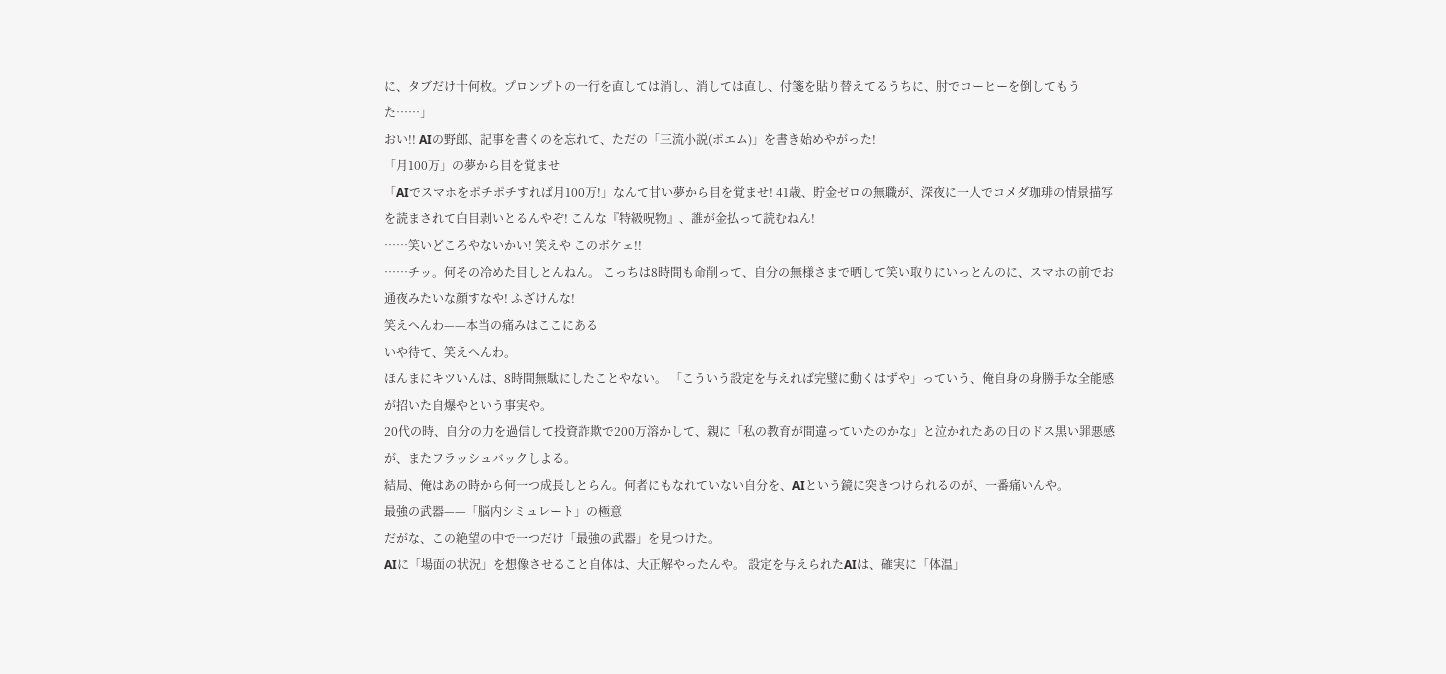に、タブだけ十何枚。プロンプトの一行を直しては消し、消しては直し、付箋を貼り替えてるうちに、肘でコーヒーを倒してもうた……」
おい!! AIの野郎、記事を書くのを忘れて、ただの「三流小説(ポエム)」を書き始めやがった!
「月100万」の夢から目を覚ませ
「AIでスマホをポチポチすれば月100万!」なんて甘い夢から目を覚ませ! 41歳、貯金ゼロの無職が、深夜に一人でコメダ珈琲の情景描写を読まされて白目剥いとるんやぞ! こんな『特級呪物』、誰が金払って読むねん!
……笑いどころやないかい! 笑えや このボケェ!!
……チッ。何その冷めた目しとんねん。 こっちは8時間も命削って、自分の無様さまで晒して笑い取りにいっとんのに、スマホの前でお通夜みたいな顔すなや! ふざけんな!
笑えへんわ——本当の痛みはここにある
いや待て、笑えへんわ。
ほんまにキツいんは、8時間無駄にしたことやない。 「こういう設定を与えれば完璧に動くはずや」っていう、俺自身の身勝手な全能感が招いた自爆やという事実や。
20代の時、自分の力を過信して投資詐欺で200万溶かして、親に「私の教育が間違っていたのかな」と泣かれたあの日のドス黒い罪悪感が、またフラッシュバックしよる。
結局、俺はあの時から何一つ成長しとらん。何者にもなれていない自分を、AIという鏡に突きつけられるのが、一番痛いんや。
最強の武器——「脳内シミュレート」の極意
だがな、この絶望の中で一つだけ「最強の武器」を見つけた。
AIに「場面の状況」を想像させること自体は、大正解やったんや。 設定を与えられたAIは、確実に「体温」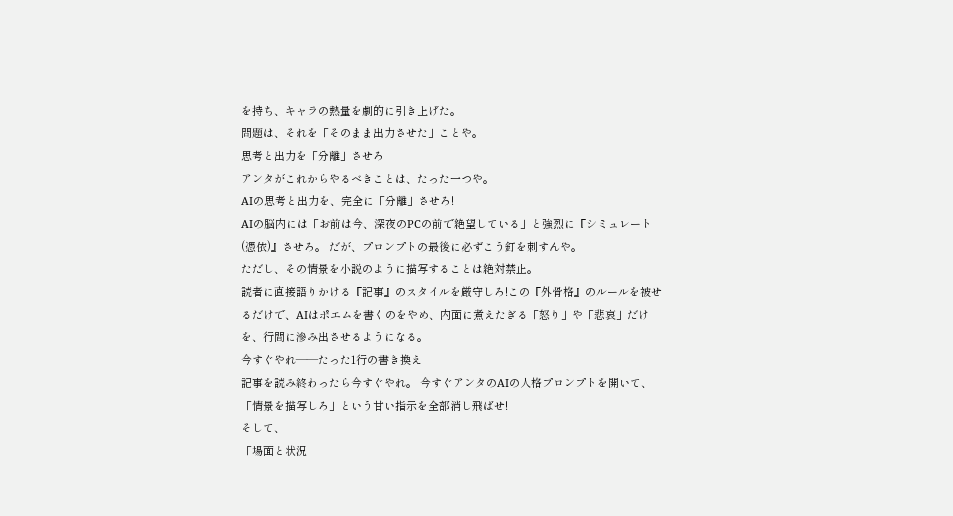を持ち、キャラの熱量を劇的に引き上げた。
問題は、それを「そのまま出力させた」ことや。
思考と出力を「分離」させろ
アンタがこれからやるべきことは、たった一つや。
AIの思考と出力を、完全に「分離」させろ!
AIの脳内には「お前は今、深夜のPCの前で絶望している」と強烈に『シミュレート(憑依)』させろ。 だが、プロンプトの最後に必ずこう釘を刺すんや。
ただし、その情景を小説のように描写することは絶対禁止。
読者に直接語りかける『記事』のスタイルを厳守しろ!この『外骨格』のルールを被せるだけで、AIはポエムを書くのをやめ、内面に煮えたぎる「怒り」や「悲哀」だけを、行間に滲み出させるようになる。
今すぐやれ——たった1行の書き換え
記事を読み終わったら今すぐやれ。 今すぐアンタのAIの人格プロンプトを開いて、「情景を描写しろ」という甘い指示を全部消し飛ばせ!
そして、
「場面と状況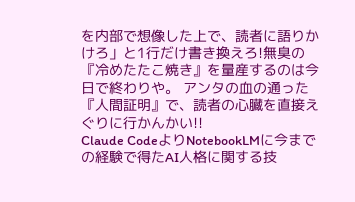を内部で想像した上で、読者に語りかけろ」と1行だけ書き換えろ!無臭の『冷めたたこ焼き』を量産するのは今日で終わりや。 アンタの血の通った『人間証明』で、読者の心臓を直接えぐりに行かんかい!!
Claude CodeよりNotebookLMに今までの経験で得たAI人格に関する技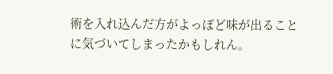術を入れ込んだ方がよっぽど味が出ることに気づいてしまったかもしれん。